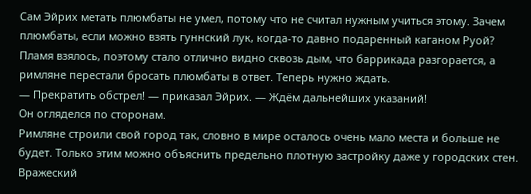Сам Эйрих метать плюмбаты не умел, потому что не считал нужным учиться этому. Зачем плюмбаты, если можно взять гуннский лук, когда-то давно подаренный каганом Руой?
Пламя взялось, поэтому стало отлично видно сквозь дым, что баррикада разгорается, а римляне перестали бросать плюмбаты в ответ. Теперь нужно ждать.
— Прекратить обстрел! — приказал Эйрих. — Ждём дальнейших указаний!
Он огляделся по сторонам.
Римляне строили свой город так, словно в мире осталось очень мало места и больше не будет. Только этим можно объяснить предельно плотную застройку даже у городских стен. Вражеский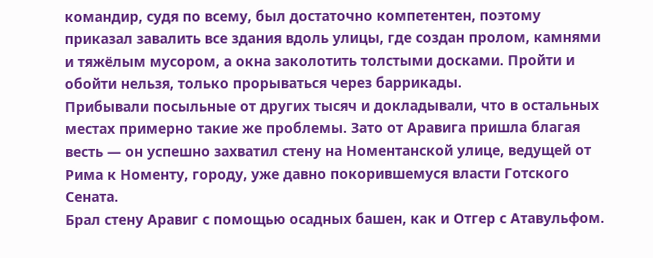командир, судя по всему, был достаточно компетентен, поэтому приказал завалить все здания вдоль улицы, где создан пролом, камнями и тяжёлым мусором, а окна заколотить толстыми досками. Пройти и обойти нельзя, только прорываться через баррикады.
Прибывали посыльные от других тысяч и докладывали, что в остальных местах примерно такие же проблемы. Зато от Аравига пришла благая весть — он успешно захватил стену на Номентанской улице, ведущей от Рима к Номенту, городу, уже давно покорившемуся власти Готского Сената.
Брал стену Аравиг с помощью осадных башен, как и Отгер с Атавульфом.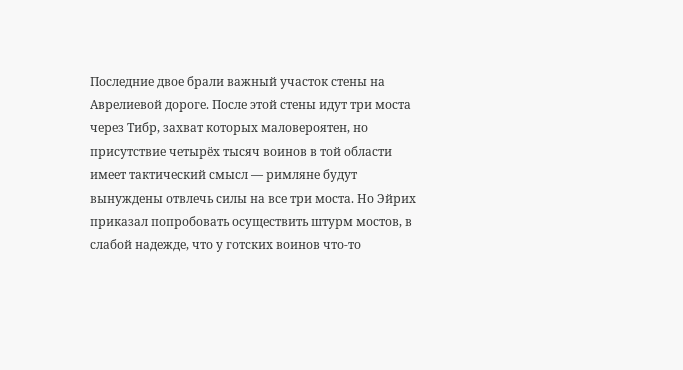Последние двое брали важный участок стены на Аврелиевой дороге. После этой стены идут три моста через Тибр, захват которых маловероятен, но присутствие четырёх тысяч воинов в той области имеет тактический смысл — римляне будут вынуждены отвлечь силы на все три моста. Но Эйрих приказал попробовать осуществить штурм мостов, в слабой надежде, что у готских воинов что-то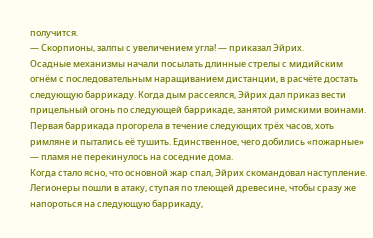получится.
— Скорпионы, залпы с увеличением угла! — приказал Эйрих.
Осадные механизмы начали посылать длинные стрелы с мидийским огнём с последовательным наращиванием дистанции, в расчёте достать следующую баррикаду. Когда дым рассеялся, Эйрих дал приказ вести прицельный огонь по следующей баррикаде, занятой римскими воинами.
Первая баррикада прогорела в течение следующих трёх часов, хоть римляне и пытались её тушить. Единственное, чего добились «пожарные» — пламя не перекинулось на соседние дома.
Когда стало ясно, что основной жар спал, Эйрих скомандовал наступление.
Легионеры пошли в атаку, ступая по тлеющей древесине, чтобы сразу же напороться на следующую баррикаду,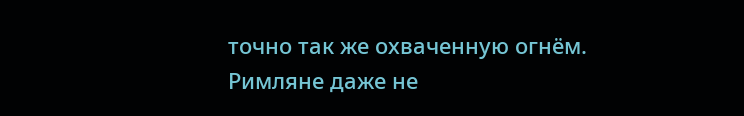точно так же охваченную огнём. Римляне даже не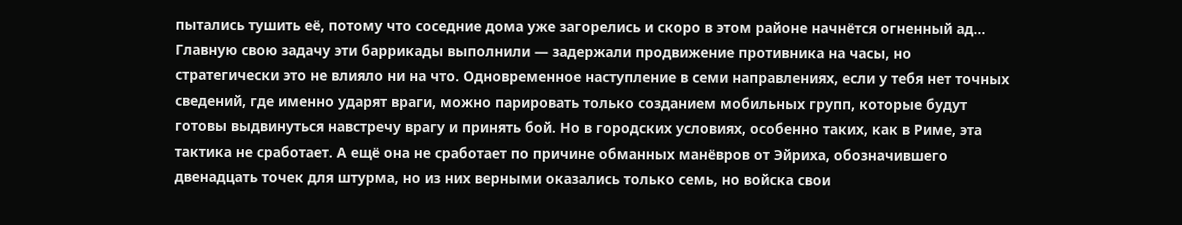пытались тушить её, потому что соседние дома уже загорелись и скоро в этом районе начнётся огненный ад…
Главную свою задачу эти баррикады выполнили — задержали продвижение противника на часы, но стратегически это не влияло ни на что. Одновременное наступление в семи направлениях, если у тебя нет точных сведений, где именно ударят враги, можно парировать только созданием мобильных групп, которые будут готовы выдвинуться навстречу врагу и принять бой. Но в городских условиях, особенно таких, как в Риме, эта тактика не сработает. А ещё она не сработает по причине обманных манёвров от Эйриха, обозначившего двенадцать точек для штурма, но из них верными оказались только семь, но войска свои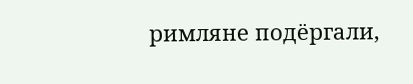римляне подёргали,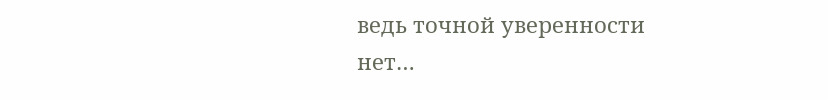ведь точной уверенности нет…